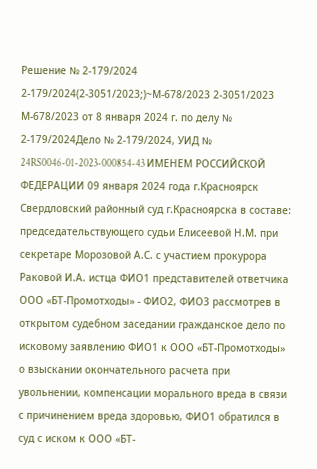Решение № 2-179/2024 2-179/2024(2-3051/2023;)~М-678/2023 2-3051/2023 М-678/2023 от 8 января 2024 г. по делу № 2-179/2024Дело № 2-179/2024, УИД № 24RS0046-01-2023-000854-43 ИМЕНЕМ РОССИЙСКОЙ ФЕДЕРАЦИИ 09 января 2024 года г.Красноярск Свердловский районный суд г.Красноярска в составе: председательствующего судьи Елисеевой Н.М. при секретаре Морозовой А.С. с участием прокурора Раковой И.А. истца ФИО1 представителей ответчика ООО «БТ-Промотходы» - ФИО2, ФИО3 рассмотрев в открытом судебном заседании гражданское дело по исковому заявлению ФИО1 к ООО «БТ-Промотходы» о взыскании окончательного расчета при увольнении, компенсации морального вреда в связи с причинением вреда здоровью, ФИО1 обратился в суд с иском к ООО «БТ-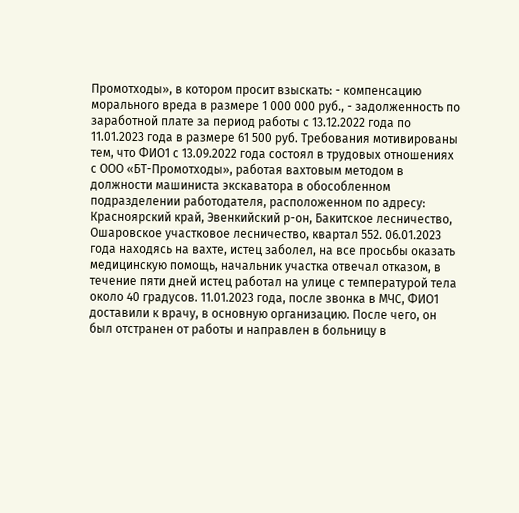Промотходы», в котором просит взыскать: - компенсацию морального вреда в размере 1 000 000 руб., - задолженность по заработной плате за период работы с 13.12.2022 года по 11.01.2023 года в размере 61 500 руб. Требования мотивированы тем, что ФИО1 с 13.09.2022 года состоял в трудовых отношениях с ООО «БТ-Промотходы», работая вахтовым методом в должности машиниста экскаватора в обособленном подразделении работодателя, расположенном по адресу: Красноярский край, Эвенкийский р-он, Бакитское лесничество, Ошаровское участковое лесничество, квартал 552. 06.01.2023 года находясь на вахте, истец заболел, на все просьбы оказать медицинскую помощь, начальник участка отвечал отказом, в течение пяти дней истец работал на улице с температурой тела около 40 градусов. 11.01.2023 года, после звонка в МЧС, ФИО1 доставили к врачу, в основную организацию. После чего, он был отстранен от работы и направлен в больницу в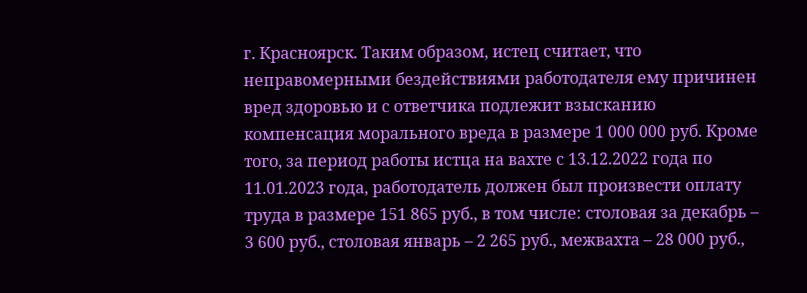г. Красноярск. Таким образом, истец считает, что неправомерными бездействиями работодателя ему причинен вред здоровью и с ответчика подлежит взысканию компенсация морального вреда в размере 1 000 000 руб. Кроме того, за период работы истца на вахте с 13.12.2022 года по 11.01.2023 года, работодатель должен был произвести оплату труда в размере 151 865 руб., в том числе: столовая за декабрь – 3 600 руб., столовая январь – 2 265 руб., межвахта – 28 000 руб.,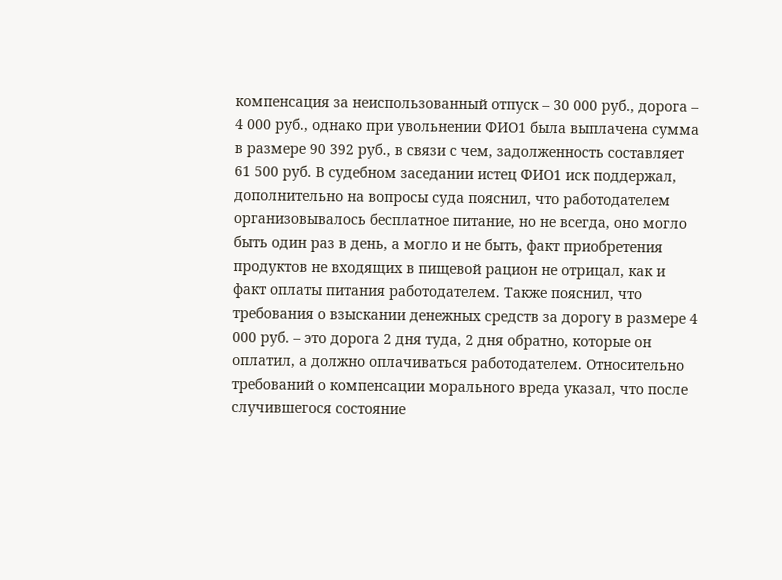компенсация за неиспользованный отпуск – 30 000 руб., дорога – 4 000 руб., однако при увольнении ФИО1 была выплачена сумма в размере 90 392 руб., в связи с чем, задолженность составляет 61 500 руб. В судебном заседании истец ФИО1 иск поддержал, дополнительно на вопросы суда пояснил, что работодателем организовывалось бесплатное питание, но не всегда, оно могло быть один раз в день, а могло и не быть, факт приобретения продуктов не входящих в пищевой рацион не отрицал, как и факт оплаты питания работодателем. Также пояснил, что требования о взыскании денежных средств за дорогу в размере 4 000 руб. – это дорога 2 дня туда, 2 дня обратно, которые он оплатил, а должно оплачиваться работодателем. Относительно требований о компенсации морального вреда указал, что после случившегося состояние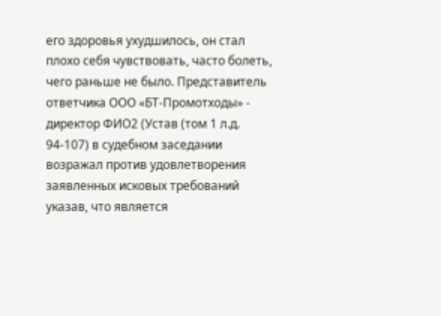его здоровья ухудшилось, он стал плохо себя чувствовать, часто болеть, чего раньше не было. Представитель ответчика ООО «БТ-Промотходы» - директор ФИО2 (Устав (том 1 л.д. 94-107) в судебном заседании возражал против удовлетворения заявленных исковых требований указав, что является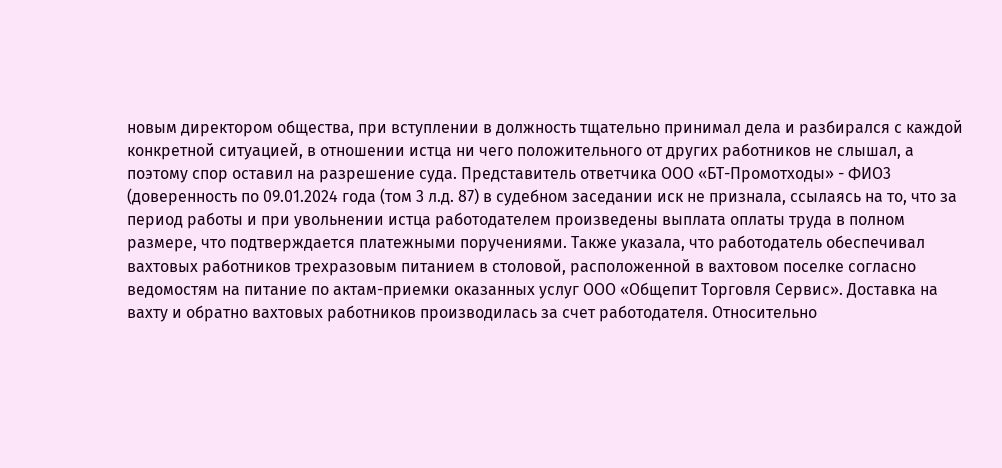новым директором общества, при вступлении в должность тщательно принимал дела и разбирался с каждой конкретной ситуацией, в отношении истца ни чего положительного от других работников не слышал, а поэтому спор оставил на разрешение суда. Представитель ответчика ООО «БТ-Промотходы» - ФИО3 (доверенность по 09.01.2024 года (том 3 л.д. 87) в судебном заседании иск не признала, ссылаясь на то, что за период работы и при увольнении истца работодателем произведены выплата оплаты труда в полном размере, что подтверждается платежными поручениями. Также указала, что работодатель обеспечивал вахтовых работников трехразовым питанием в столовой, расположенной в вахтовом поселке согласно ведомостям на питание по актам-приемки оказанных услуг ООО «Общепит Торговля Сервис». Доставка на вахту и обратно вахтовых работников производилась за счет работодателя. Относительно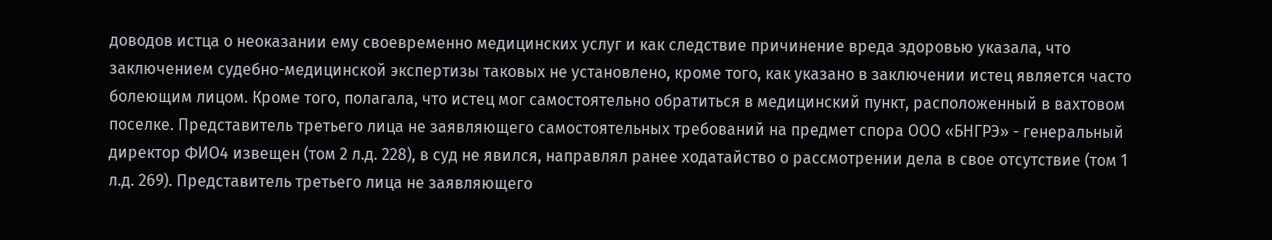доводов истца о неоказании ему своевременно медицинских услуг и как следствие причинение вреда здоровью указала, что заключением судебно-медицинской экспертизы таковых не установлено, кроме того, как указано в заключении истец является часто болеющим лицом. Кроме того, полагала, что истец мог самостоятельно обратиться в медицинский пункт, расположенный в вахтовом поселке. Представитель третьего лица не заявляющего самостоятельных требований на предмет спора ООО «БНГРЭ» - генеральный директор ФИО4 извещен (том 2 л.д. 228), в суд не явился, направлял ранее ходатайство о рассмотрении дела в свое отсутствие (том 1 л.д. 269). Представитель третьего лица не заявляющего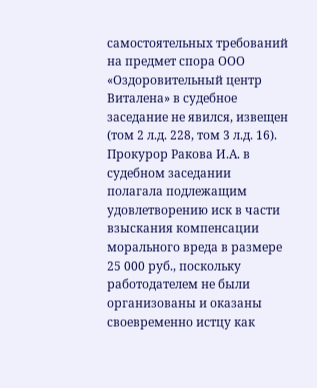самостоятельных требований на предмет спора ООО «Оздоровительный центр Виталена» в судебное заседание не явился, извещен (том 2 л.д. 228, том 3 л.д. 16). Прокурор Ракова И.А. в судебном заседании полагала подлежащим удовлетворению иск в части взыскания компенсации морального вреда в размере 25 000 руб., поскольку работодателем не были организованы и оказаны своевременно истцу как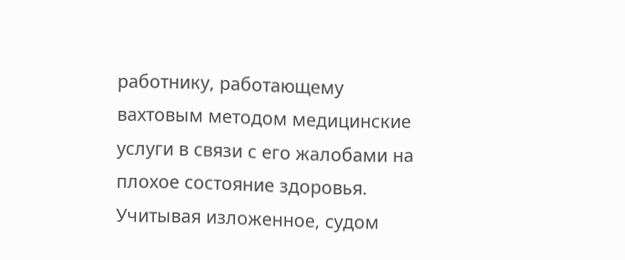работнику, работающему вахтовым методом медицинские услуги в связи с его жалобами на плохое состояние здоровья. Учитывая изложенное, судом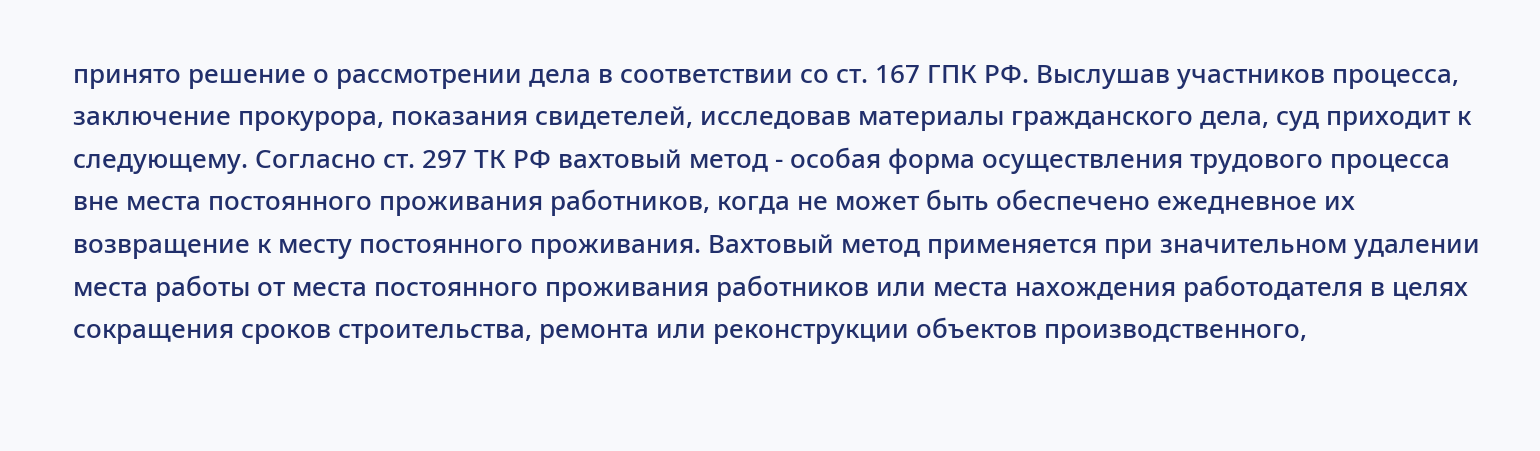принято решение о рассмотрении дела в соответствии со ст. 167 ГПК РФ. Выслушав участников процесса, заключение прокурора, показания свидетелей, исследовав материалы гражданского дела, суд приходит к следующему. Согласно ст. 297 ТК РФ вахтовый метод - особая форма осуществления трудового процесса вне места постоянного проживания работников, когда не может быть обеспечено ежедневное их возвращение к месту постоянного проживания. Вахтовый метод применяется при значительном удалении места работы от места постоянного проживания работников или места нахождения работодателя в целях сокращения сроков строительства, ремонта или реконструкции объектов производственного,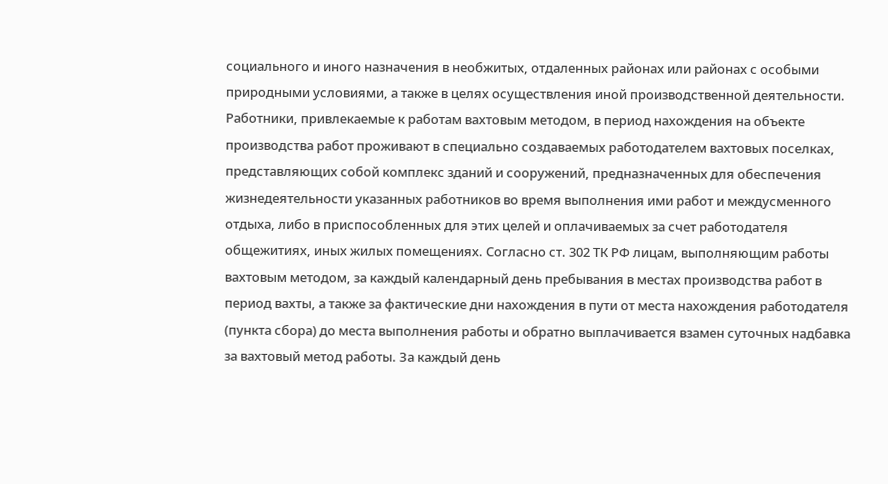социального и иного назначения в необжитых, отдаленных районах или районах с особыми природными условиями, а также в целях осуществления иной производственной деятельности. Работники, привлекаемые к работам вахтовым методом, в период нахождения на объекте производства работ проживают в специально создаваемых работодателем вахтовых поселках, представляющих собой комплекс зданий и сооружений, предназначенных для обеспечения жизнедеятельности указанных работников во время выполнения ими работ и междусменного отдыха, либо в приспособленных для этих целей и оплачиваемых за счет работодателя общежитиях, иных жилых помещениях. Согласно ст. 302 ТК РФ лицам, выполняющим работы вахтовым методом, за каждый календарный день пребывания в местах производства работ в период вахты, а также за фактические дни нахождения в пути от места нахождения работодателя (пункта сбора) до места выполнения работы и обратно выплачивается взамен суточных надбавка за вахтовый метод работы. За каждый день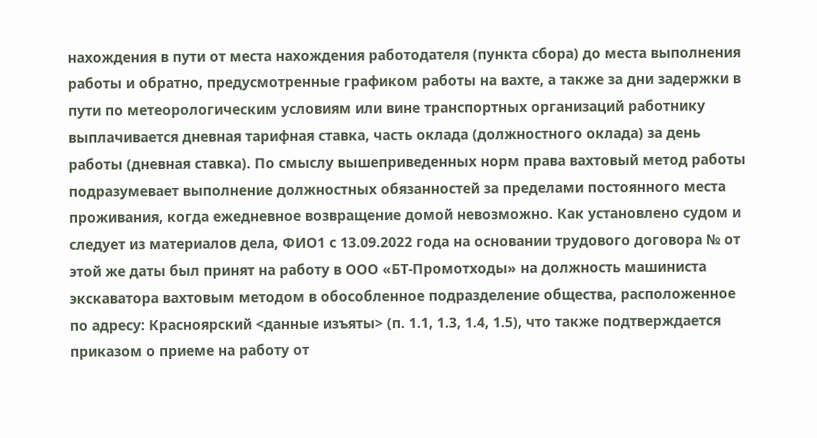нахождения в пути от места нахождения работодателя (пункта сбора) до места выполнения работы и обратно, предусмотренные графиком работы на вахте, а также за дни задержки в пути по метеорологическим условиям или вине транспортных организаций работнику выплачивается дневная тарифная ставка, часть оклада (должностного оклада) за день работы (дневная ставка). По смыслу вышеприведенных норм права вахтовый метод работы подразумевает выполнение должностных обязанностей за пределами постоянного места проживания, когда ежедневное возвращение домой невозможно. Как установлено судом и следует из материалов дела, ФИО1 с 13.09.2022 года на основании трудового договора № от этой же даты был принят на работу в ООО «БТ-Промотходы» на должность машиниста экскаватора вахтовым методом в обособленное подразделение общества, расположенное по адресу: Красноярский <данные изъяты> (п. 1.1, 1.3, 1.4, 1.5), что также подтверждается приказом о приеме на работу от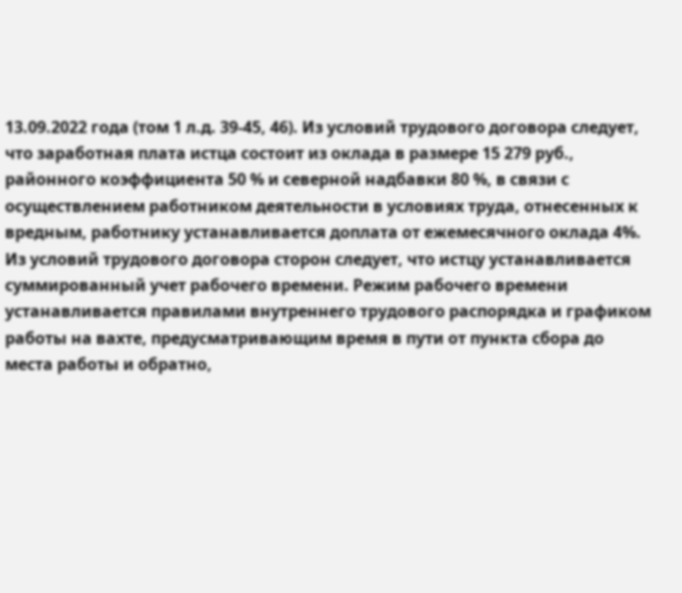13.09.2022 года (том 1 л.д. 39-45, 46). Из условий трудового договора следует, что заработная плата истца состоит из оклада в размере 15 279 руб., районного коэффициента 50 % и северной надбавки 80 %, в связи с осуществлением работником деятельности в условиях труда, отнесенных к вредным, работнику устанавливается доплата от ежемесячного оклада 4%. Из условий трудового договора сторон следует, что истцу устанавливается суммированный учет рабочего времени. Режим рабочего времени устанавливается правилами внутреннего трудового распорядка и графиком работы на вахте, предусматривающим время в пути от пункта сбора до места работы и обратно,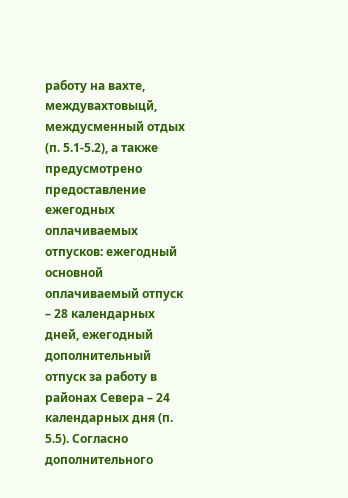работу на вахте, междувахтовыцй, междусменный отдых (п. 5.1-5.2), а также предусмотрено предоставление ежегодных оплачиваемых отпусков: ежегодный основной оплачиваемый отпуск – 28 календарных дней, ежегодный дополнительный отпуск за работу в районах Севера – 24 календарных дня (п. 5.5). Согласно дополнительного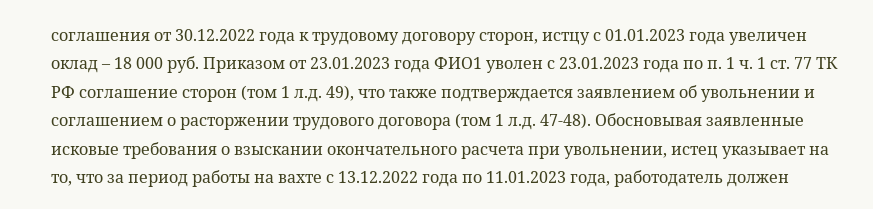соглашения от 30.12.2022 года к трудовому договору сторон, истцу с 01.01.2023 года увеличен оклад – 18 000 руб. Приказом от 23.01.2023 года ФИО1 уволен с 23.01.2023 года по п. 1 ч. 1 ст. 77 ТК РФ соглашение сторон (том 1 л.д. 49), что также подтверждается заявлением об увольнении и соглашением о расторжении трудового договора (том 1 л.д. 47-48). Обосновывая заявленные исковые требования о взыскании окончательного расчета при увольнении, истец указывает на то, что за период работы на вахте с 13.12.2022 года по 11.01.2023 года, работодатель должен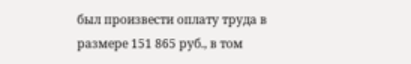был произвести оплату труда в размере 151 865 руб., в том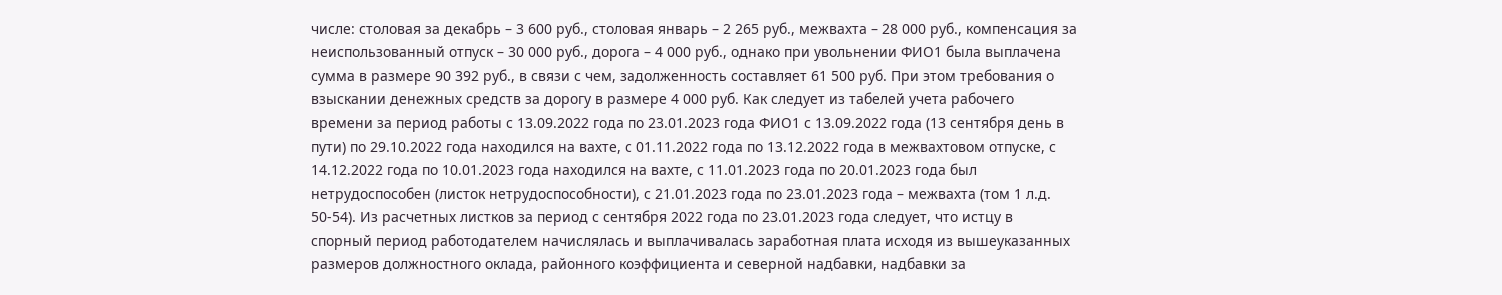числе: столовая за декабрь – 3 600 руб., столовая январь – 2 265 руб., межвахта – 28 000 руб., компенсация за неиспользованный отпуск – 30 000 руб., дорога – 4 000 руб., однако при увольнении ФИО1 была выплачена сумма в размере 90 392 руб., в связи с чем, задолженность составляет 61 500 руб. При этом требования о взыскании денежных средств за дорогу в размере 4 000 руб. Как следует из табелей учета рабочего времени за период работы с 13.09.2022 года по 23.01.2023 года ФИО1 с 13.09.2022 года (13 сентября день в пути) по 29.10.2022 года находился на вахте, с 01.11.2022 года по 13.12.2022 года в межвахтовом отпуске, с 14.12.2022 года по 10.01.2023 года находился на вахте, с 11.01.2023 года по 20.01.2023 года был нетрудоспособен (листок нетрудоспособности), с 21.01.2023 года по 23.01.2023 года – межвахта (том 1 л.д. 50-54). Из расчетных листков за период с сентября 2022 года по 23.01.2023 года следует, что истцу в спорный период работодателем начислялась и выплачивалась заработная плата исходя из вышеуказанных размеров должностного оклада, районного коэффициента и северной надбавки, надбавки за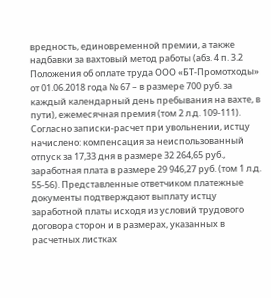вредность, единовременной премии, а также надбавки за вахтовый метод работы (абз. 4 п. 3.2 Положения об оплате труда ООО «БТ-Промотходы» от 01.06.2018 года № 67 – в размере 700 руб. за каждый календарный день пребывания на вахте, в пути), ежемесячная премия (том 2 л.д. 109-111). Согласно записки-расчет при увольнении, истцу начислено: компенсация за неиспользованный отпуск за 17,33 дня в размере 32 264,65 руб., заработная плата в размере 29 946,27 руб. (том 1 л.д. 55-56). Представленные ответчиком платежные документы подтверждают выплату истцу заработной платы исходя из условий трудового договора сторон и в размерах, указанных в расчетных листках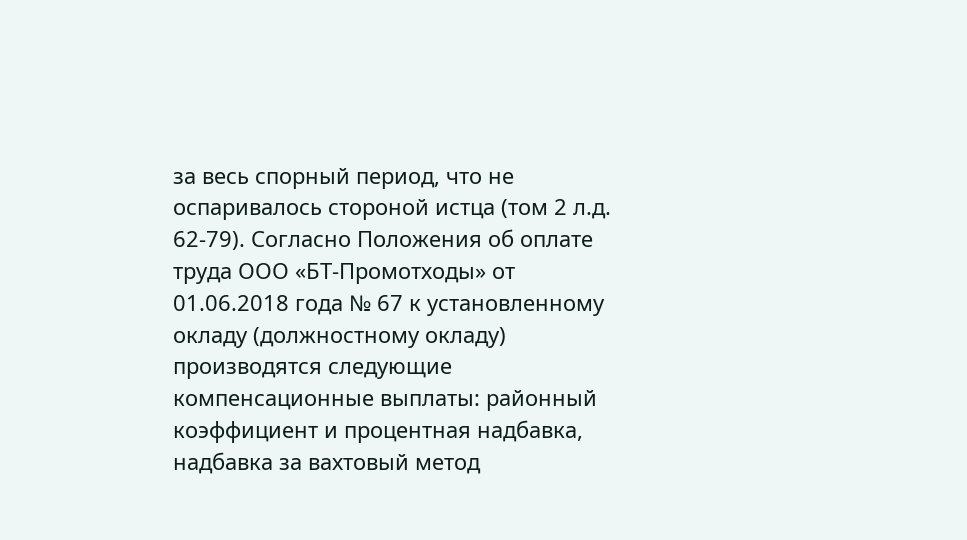за весь спорный период, что не оспаривалось стороной истца (том 2 л.д. 62-79). Согласно Положения об оплате труда ООО «БТ-Промотходы» от 01.06.2018 года № 67 к установленному окладу (должностному окладу) производятся следующие компенсационные выплаты: районный коэффициент и процентная надбавка, надбавка за вахтовый метод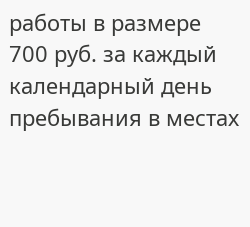работы в размере 700 руб. за каждый календарный день пребывания в местах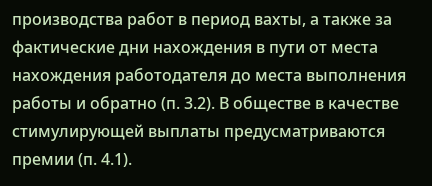производства работ в период вахты, а также за фактические дни нахождения в пути от места нахождения работодателя до места выполнения работы и обратно (п. 3.2). В обществе в качестве стимулирующей выплаты предусматриваются премии (п. 4.1).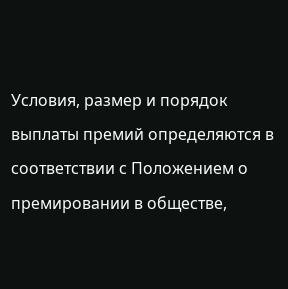Условия, размер и порядок выплаты премий определяются в соответствии с Положением о премировании в обществе,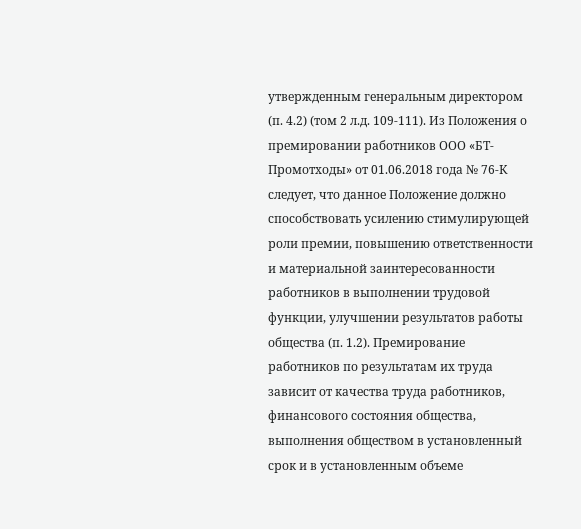утвержденным генеральным директором (п. 4.2) (том 2 л.д. 109-111). Из Положения о премировании работников ООО «БТ-Промотходы» от 01.06.2018 года № 76-К следует, что данное Положение должно способствовать усилению стимулирующей роли премии, повышению ответственности и материальной заинтересованности работников в выполнении трудовой функции, улучшении результатов работы общества (п. 1.2). Премирование работников по результатам их труда зависит от качества труда работников, финансового состояния общества, выполнения обществом в установленный срок и в установленным объеме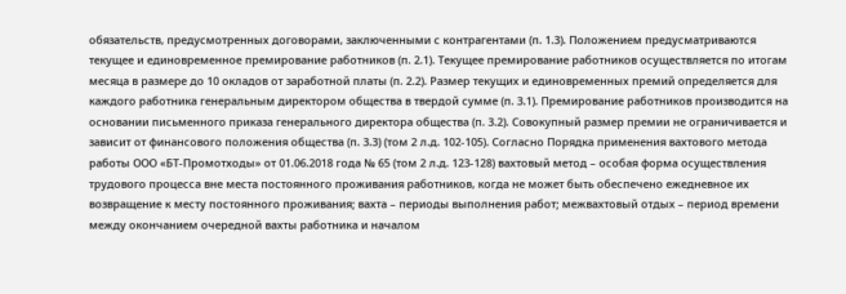обязательств, предусмотренных договорами, заключенными с контрагентами (п. 1.3). Положением предусматриваются текущее и единовременное премирование работников (п. 2.1). Текущее премирование работников осуществляется по итогам месяца в размере до 10 окладов от заработной платы (п. 2.2). Размер текущих и единовременных премий определяется для каждого работника генеральным директором общества в твердой сумме (п. 3.1). Премирование работников производится на основании письменного приказа генерального директора общества (п. 3.2). Совокупный размер премии не ограничивается и зависит от финансового положения общества (п. 3.3) (том 2 л.д. 102-105). Согласно Порядка применения вахтового метода работы ООО «БТ-Промотходы» от 01.06.2018 года № 65 (том 2 л.д. 123-128) вахтовый метод – особая форма осуществления трудового процесса вне места постоянного проживания работников, когда не может быть обеспечено ежедневное их возвращение к месту постоянного проживания; вахта – периоды выполнения работ; межвахтовый отдых – период времени между окончанием очередной вахты работника и началом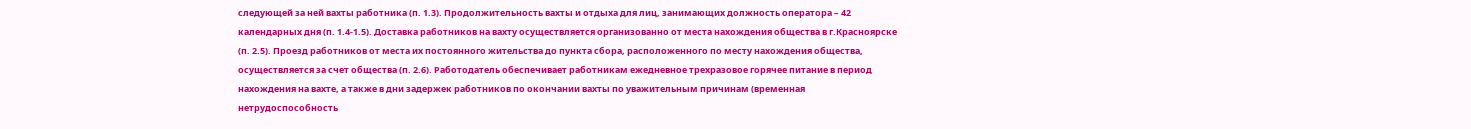следующей за ней вахты работника (п. 1.3). Продолжительность вахты и отдыха для лиц, занимающих должность оператора – 42 календарных дня (п. 1.4-1.5). Доставка работников на вахту осуществляется организованно от места нахождения общества в г.Красноярске (п. 2.5). Проезд работников от места их постоянного жительства до пункта сбора, расположенного по месту нахождения общества, осуществляется за счет общества (п. 2.6). Работодатель обеспечивает работникам ежедневное трехразовое горячее питание в период нахождения на вахте, а также в дни задержек работников по окончании вахты по уважительным причинам (временная нетрудоспособность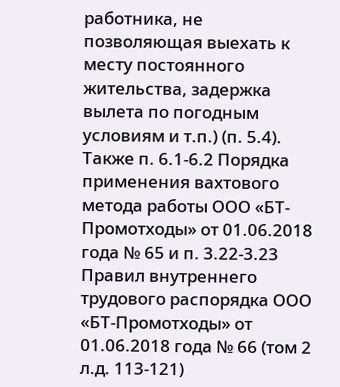работника, не позволяющая выехать к месту постоянного жительства, задержка вылета по погодным условиям и т.п.) (п. 5.4). Также п. 6.1-6.2 Порядка применения вахтового метода работы ООО «БТ-Промотходы» от 01.06.2018 года № 65 и п. 3.22-3.23 Правил внутреннего трудового распорядка ООО «БТ-Промотходы» от 01.06.2018 года № 66 (том 2 л.д. 113-121)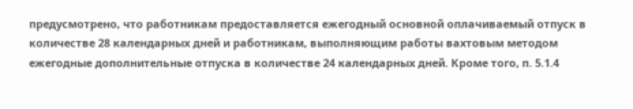предусмотрено, что работникам предоставляется ежегодный основной оплачиваемый отпуск в количестве 28 календарных дней и работникам, выполняющим работы вахтовым методом ежегодные дополнительные отпуска в количестве 24 календарных дней. Кроме того, п. 5.1.4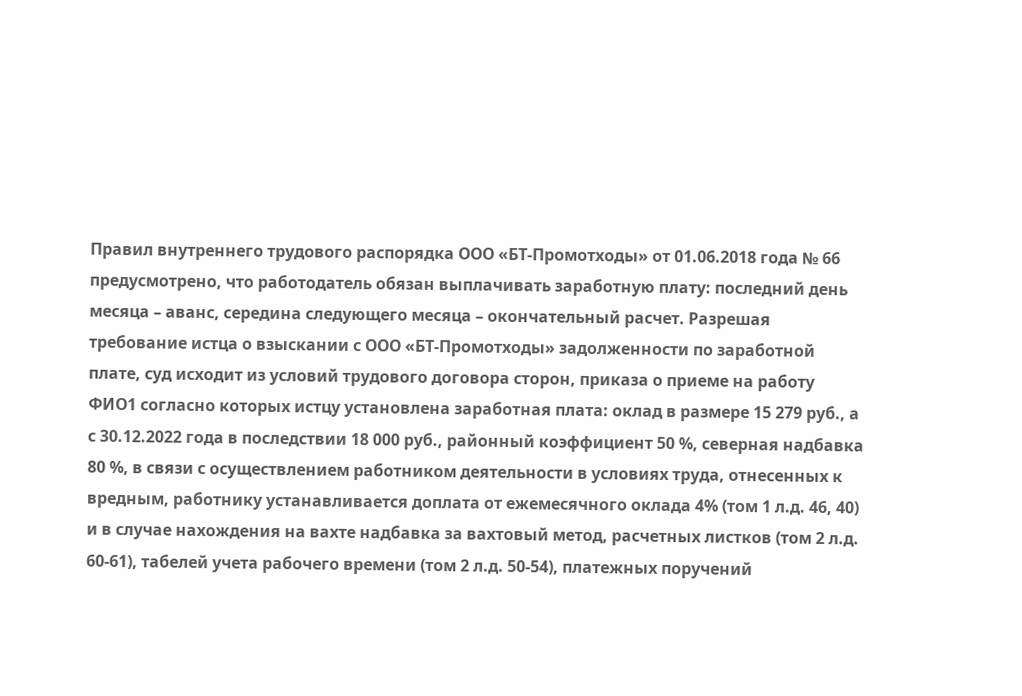Правил внутреннего трудового распорядка ООО «БТ-Промотходы» от 01.06.2018 года № 66 предусмотрено, что работодатель обязан выплачивать заработную плату: последний день месяца – аванс, середина следующего месяца – окончательный расчет. Разрешая требование истца о взыскании с ООО «БТ-Промотходы» задолженности по заработной плате, суд исходит из условий трудового договора сторон, приказа о приеме на работу ФИО1 согласно которых истцу установлена заработная плата: оклад в размере 15 279 руб., а с 30.12.2022 года в последствии 18 000 руб., районный коэффициент 50 %, северная надбавка 80 %, в связи с осуществлением работником деятельности в условиях труда, отнесенных к вредным, работнику устанавливается доплата от ежемесячного оклада 4% (том 1 л.д. 46, 40) и в случае нахождения на вахте надбавка за вахтовый метод, расчетных листков (том 2 л.д. 60-61), табелей учета рабочего времени (том 2 л.д. 50-54), платежных поручений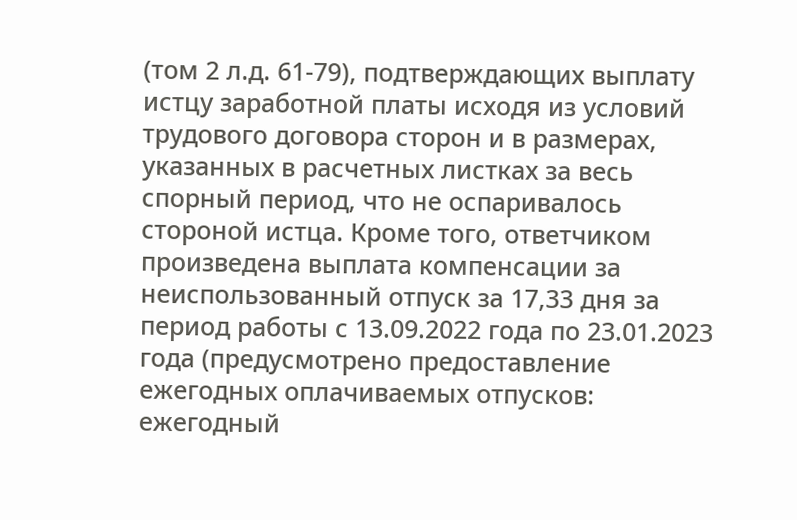(том 2 л.д. 61-79), подтверждающих выплату истцу заработной платы исходя из условий трудового договора сторон и в размерах, указанных в расчетных листках за весь спорный период, что не оспаривалось стороной истца. Кроме того, ответчиком произведена выплата компенсации за неиспользованный отпуск за 17,33 дня за период работы с 13.09.2022 года по 23.01.2023 года (предусмотрено предоставление ежегодных оплачиваемых отпусков: ежегодный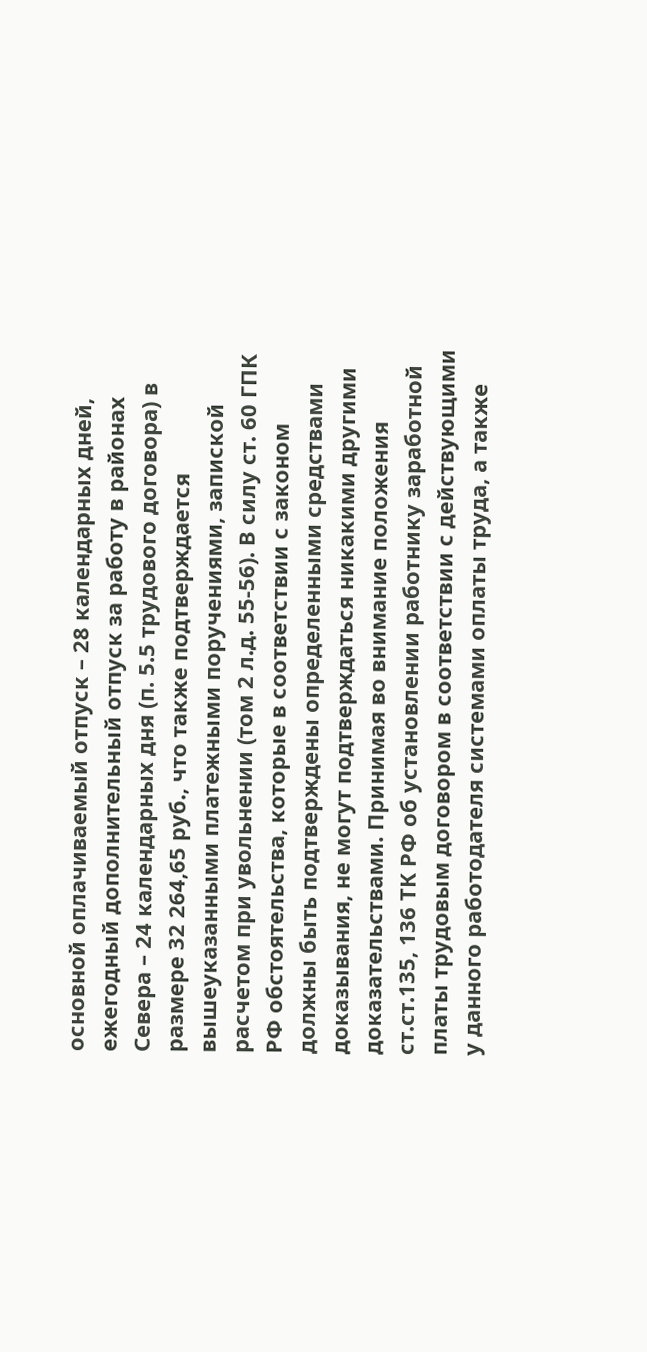основной оплачиваемый отпуск – 28 календарных дней, ежегодный дополнительный отпуск за работу в районах Севера – 24 календарных дня (п. 5.5 трудового договора) в размере 32 264,65 руб., что также подтверждается вышеуказанными платежными поручениями, запиской расчетом при увольнении (том 2 л.д. 55-56). В силу ст. 60 ГПК РФ обстоятельства, которые в соответствии с законом должны быть подтверждены определенными средствами доказывания, не могут подтверждаться никакими другими доказательствами. Принимая во внимание положения ст.ст.135, 136 ТК РФ об установлении работнику заработной платы трудовым договором в соответствии с действующими у данного работодателя системами оплаты труда, а также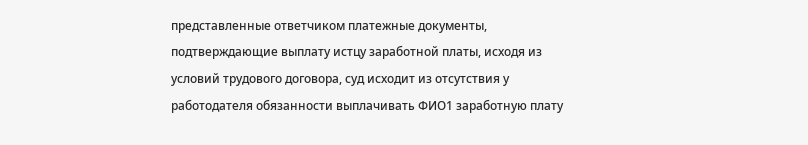представленные ответчиком платежные документы, подтверждающие выплату истцу заработной платы, исходя из условий трудового договора, суд исходит из отсутствия у работодателя обязанности выплачивать ФИО1 заработную плату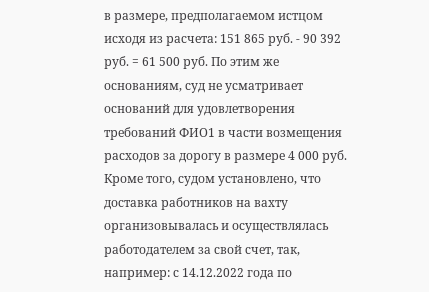в размере, предполагаемом истцом исходя из расчета: 151 865 руб. - 90 392 руб. = 61 500 руб. По этим же основаниям, суд не усматривает оснований для удовлетворения требований ФИО1 в части возмещения расходов за дорогу в размере 4 000 руб. Кроме того, судом установлено, что доставка работников на вахту организовывалась и осуществлялась работодателем за свой счет, так, например: с 14.12.2022 года по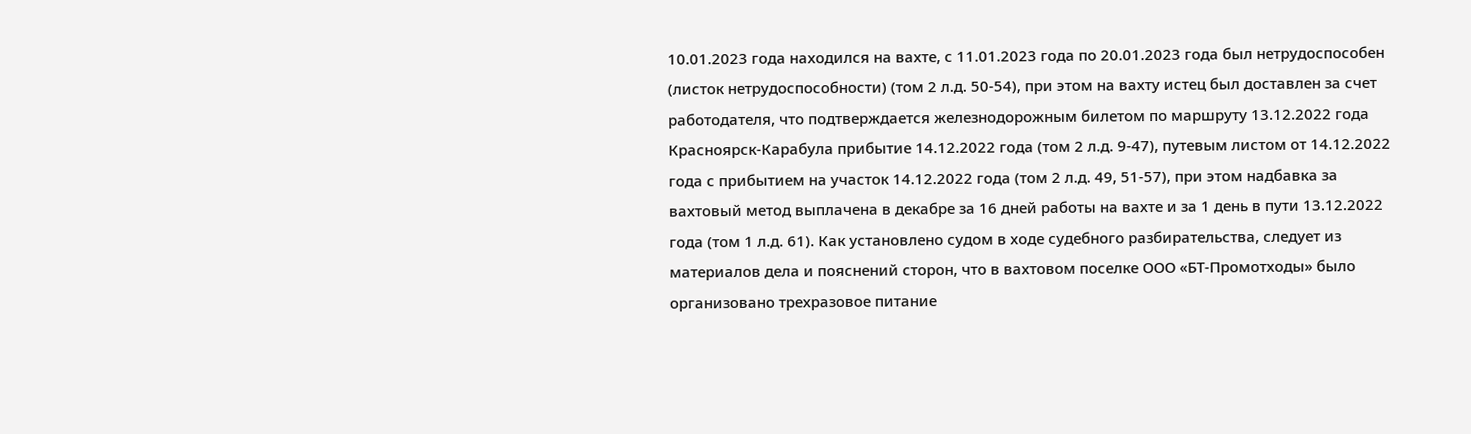10.01.2023 года находился на вахте, с 11.01.2023 года по 20.01.2023 года был нетрудоспособен (листок нетрудоспособности) (том 2 л.д. 50-54), при этом на вахту истец был доставлен за счет работодателя, что подтверждается железнодорожным билетом по маршруту 13.12.2022 года Красноярск-Карабула прибытие 14.12.2022 года (том 2 л.д. 9-47), путевым листом от 14.12.2022 года с прибытием на участок 14.12.2022 года (том 2 л.д. 49, 51-57), при этом надбавка за вахтовый метод выплачена в декабре за 16 дней работы на вахте и за 1 день в пути 13.12.2022 года (том 1 л.д. 61). Как установлено судом в ходе судебного разбирательства, следует из материалов дела и пояснений сторон, что в вахтовом поселке ООО «БТ-Промотходы» было организовано трехразовое питание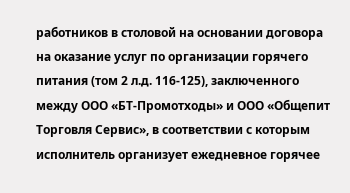работников в столовой на основании договора на оказание услуг по организации горячего питания (том 2 л.д. 116-125), заключенного между ООО «БТ-Промотходы» и ООО «Общепит Торговля Сервис», в соответствии с которым исполнитель организует ежедневное горячее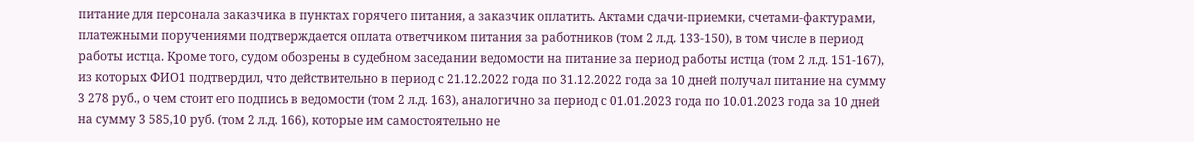питание для персонала заказчика в пунктах горячего питания, а заказчик оплатить. Актами сдачи-приемки, счетами-фактурами, платежными поручениями подтверждается оплата ответчиком питания за работников (том 2 л.д. 133-150), в том числе в период работы истца. Кроме того, судом обозрены в судебном заседании ведомости на питание за период работы истца (том 2 л.д. 151-167), из которых ФИО1 подтвердил, что действительно в период с 21.12.2022 года по 31.12.2022 года за 10 дней получал питание на сумму 3 278 руб., о чем стоит его подпись в ведомости (том 2 л.д. 163), аналогично за период с 01.01.2023 года по 10.01.2023 года за 10 дней на сумму 3 585,10 руб. (том 2 л.д. 166), которые им самостоятельно не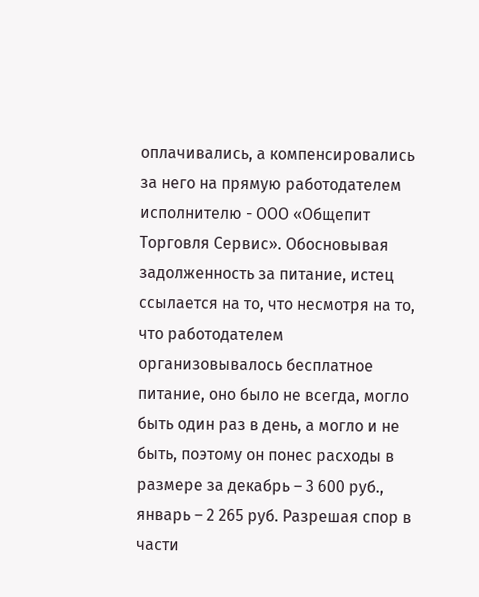оплачивались, а компенсировались за него на прямую работодателем исполнителю - ООО «Общепит Торговля Сервис». Обосновывая задолженность за питание, истец ссылается на то, что несмотря на то, что работодателем организовывалось бесплатное питание, оно было не всегда, могло быть один раз в день, а могло и не быть, поэтому он понес расходы в размере за декабрь – 3 600 руб., январь – 2 265 руб. Разрешая спор в части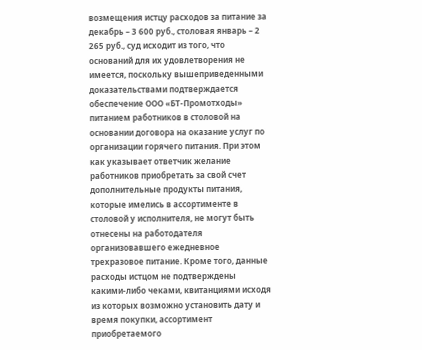возмещения истцу расходов за питание за декабрь – 3 600 руб., столовая январь – 2 265 руб., суд исходит из того, что оснований для их удовлетворения не имеется, поскольку вышеприведенными доказательствами подтверждается обеспечение ООО «БТ-Промотходы» питанием работников в столовой на основании договора на оказание услуг по организации горячего питания. При этом как указывает ответчик желание работников приобретать за свой счет дополнительные продукты питания, которые имелись в ассортименте в столовой у исполнителя, не могут быть отнесены на работодателя организовавшего ежедневное трехразовое питание. Кроме того, данные расходы истцом не подтверждены какими-либо чеками, квитанциями исходя из которых возможно установить дату и время покупки, ассортимент приобретаемого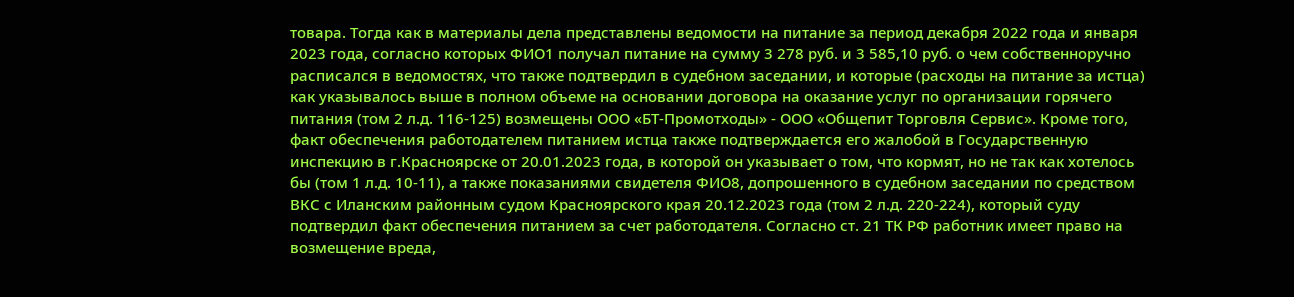товара. Тогда как в материалы дела представлены ведомости на питание за период декабря 2022 года и января 2023 года, согласно которых ФИО1 получал питание на сумму 3 278 руб. и 3 585,10 руб. о чем собственноручно расписался в ведомостях, что также подтвердил в судебном заседании, и которые (расходы на питание за истца) как указывалось выше в полном объеме на основании договора на оказание услуг по организации горячего питания (том 2 л.д. 116-125) возмещены ООО «БТ-Промотходы» - ООО «Общепит Торговля Сервис». Кроме того, факт обеспечения работодателем питанием истца также подтверждается его жалобой в Государственную инспекцию в г.Красноярске от 20.01.2023 года, в которой он указывает о том, что кормят, но не так как хотелось бы (том 1 л.д. 10-11), а также показаниями свидетеля ФИО8, допрошенного в судебном заседании по средством ВКС с Иланским районным судом Красноярского края 20.12.2023 года (том 2 л.д. 220-224), который суду подтвердил факт обеспечения питанием за счет работодателя. Согласно ст. 21 ТК РФ работник имеет право на возмещение вреда,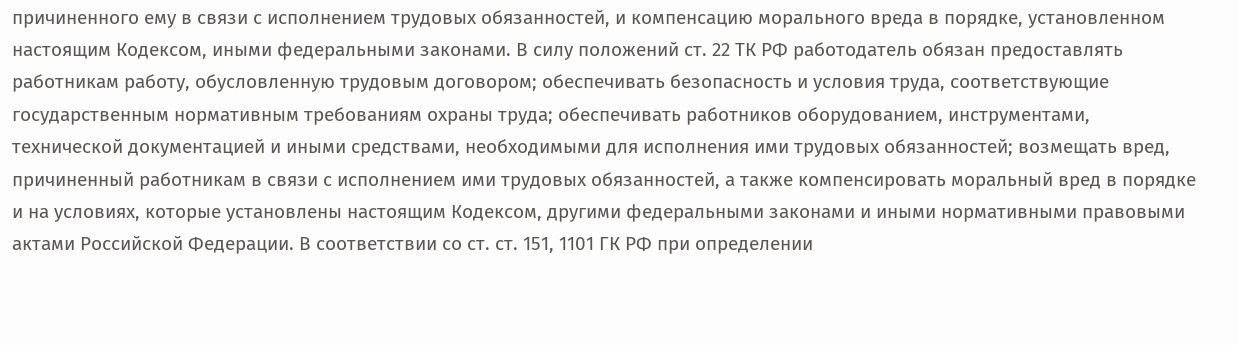причиненного ему в связи с исполнением трудовых обязанностей, и компенсацию морального вреда в порядке, установленном настоящим Кодексом, иными федеральными законами. В силу положений ст. 22 ТК РФ работодатель обязан предоставлять работникам работу, обусловленную трудовым договором; обеспечивать безопасность и условия труда, соответствующие государственным нормативным требованиям охраны труда; обеспечивать работников оборудованием, инструментами, технической документацией и иными средствами, необходимыми для исполнения ими трудовых обязанностей; возмещать вред, причиненный работникам в связи с исполнением ими трудовых обязанностей, а также компенсировать моральный вред в порядке и на условиях, которые установлены настоящим Кодексом, другими федеральными законами и иными нормативными правовыми актами Российской Федерации. В соответствии со ст. ст. 151, 1101 ГК РФ при определении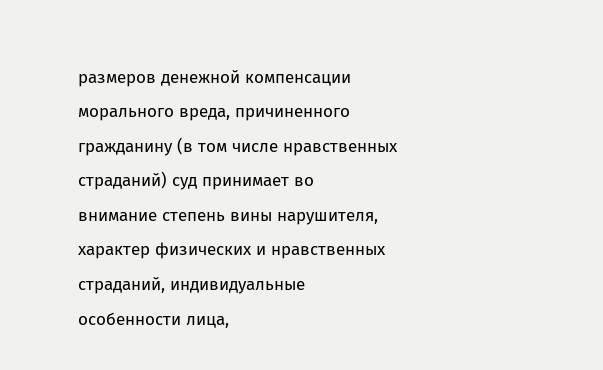размеров денежной компенсации морального вреда, причиненного гражданину (в том числе нравственных страданий) суд принимает во внимание степень вины нарушителя, характер физических и нравственных страданий, индивидуальные особенности лица,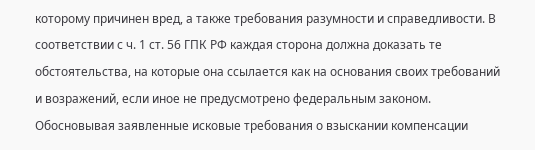которому причинен вред, а также требования разумности и справедливости. В соответствии с ч. 1 ст. 56 ГПК РФ каждая сторона должна доказать те обстоятельства, на которые она ссылается как на основания своих требований и возражений, если иное не предусмотрено федеральным законом. Обосновывая заявленные исковые требования о взыскании компенсации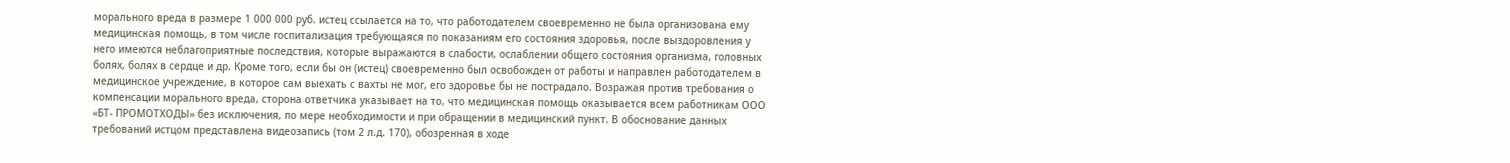морального вреда в размере 1 000 000 руб. истец ссылается на то, что работодателем своевременно не была организована ему медицинская помощь, в том числе госпитализация требующаяся по показаниям его состояния здоровья, после выздоровления у него имеются неблагоприятные последствия, которые выражаются в слабости, ослаблении общего состояния организма, головных болях, болях в сердце и др. Кроме того, если бы он (истец) своевременно был освобожден от работы и направлен работодателем в медицинское учреждение, в которое сам выехать с вахты не мог, его здоровье бы не пострадало. Возражая против требования о компенсации морального вреда, сторона ответчика указывает на то, что медицинская помощь оказывается всем работникам ООО «БТ- ПРОМОТХОДЫ» без исключения, по мере необходимости и при обращении в медицинский пункт. В обоснование данных требований истцом представлена видеозапись (том 2 л.д. 170), обозренная в ходе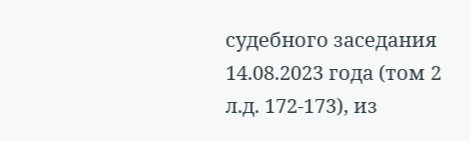судебного заседания 14.08.2023 года (том 2 л.д. 172-173), из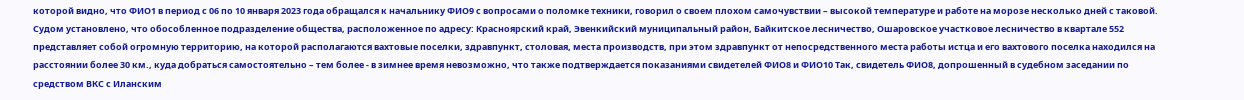которой видно, что ФИО1 в период с 06 по 10 января 2023 года обращался к начальнику ФИО9 с вопросами о поломке техники, говорил о своем плохом самочувствии – высокой температуре и работе на морозе несколько дней с таковой. Судом установлено, что обособленное подразделение общества, расположенное по адресу: Красноярский край, Эвенкийский муниципальный район, Байкитское лесничество, Ошаровское участковое лесничество в квартале 552 представляет собой огромную территорию, на которой располагаются вахтовые поселки, здравпункт, столовая, места производств, при этом здравпункт от непосредственного места работы истца и его вахтового поселка находился на расстоянии более 30 км., куда добраться самостоятельно – тем более - в зимнее время невозможно, что также подтверждается показаниями свидетелей ФИО8 и ФИО10 Так, свидетель ФИО8, допрошенный в судебном заседании по средством ВКС с Иланским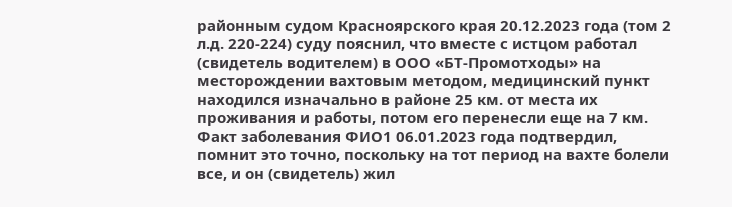районным судом Красноярского края 20.12.2023 года (том 2 л.д. 220-224) суду пояснил, что вместе с истцом работал (свидетель водителем) в ООО «БТ-Промотходы» на месторождении вахтовым методом, медицинский пункт находился изначально в районе 25 км. от места их проживания и работы, потом его перенесли еще на 7 км. Факт заболевания ФИО1 06.01.2023 года подтвердил, помнит это точно, поскольку на тот период на вахте болели все, и он (свидетель) жил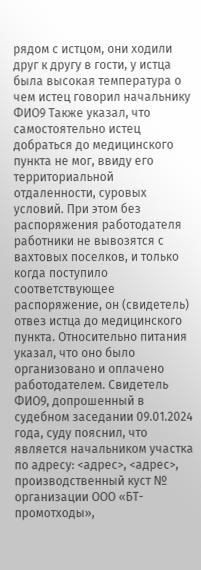рядом с истцом, они ходили друг к другу в гости, у истца была высокая температура о чем истец говорил начальнику ФИО9 Также указал, что самостоятельно истец добраться до медицинского пункта не мог, ввиду его территориальной отдаленности, суровых условий. При этом без распоряжения работодателя работники не вывозятся с вахтовых поселков, и только когда поступило соответствующее распоряжение, он (свидетель) отвез истца до медицинского пункта. Относительно питания указал, что оно было организовано и оплачено работодателем. Свидетель ФИО9, допрошенный в судебном заседании 09.01.2024 года, суду пояснил, что является начальником участка по адресу: <адрес>, <адрес>, производственный куст № организации ООО «БТ-промотходы»,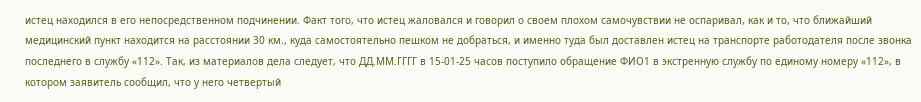истец находился в его непосредственном подчинении. Факт того, что истец жаловался и говорил о своем плохом самочувствии не оспаривал, как и то, что ближайший медицинский пункт находится на расстоянии 30 км., куда самостоятельно пешком не добраться, и именно туда был доставлен истец на транспорте работодателя после звонка последнего в службу «112». Так, из материалов дела следует, что ДД.ММ.ГГГГ в 15-01-25 часов поступило обращение ФИО1 в экстренную службу по единому номеру «112», в котором заявитель сообщил, что у него четвертый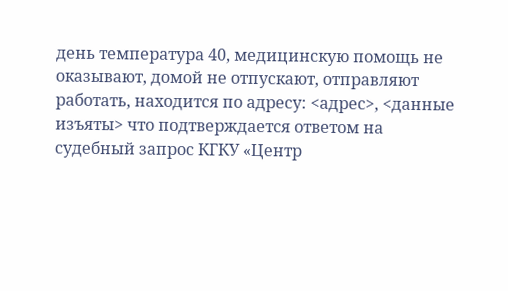день температура 40, медицинскую помощь не оказывают, домой не отпускают, отправляют работать, находится по адресу: <адрес>, <данные изъяты> что подтверждается ответом на судебный запрос КГКУ «Центр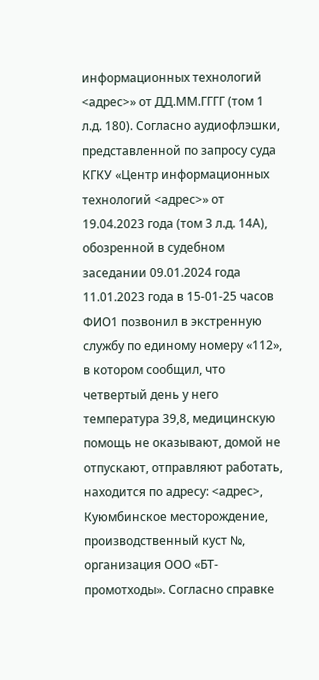информационных технологий <адрес>» от ДД.ММ.ГГГГ (том 1 л.д. 180). Согласно аудиофлэшки, представленной по запросу суда КГКУ «Центр информационных технологий <адрес>» от 19.04.2023 года (том 3 л.д. 14А), обозренной в судебном заседании 09.01.2024 года 11.01.2023 года в 15-01-25 часов ФИО1 позвонил в экстренную службу по единому номеру «112», в котором сообщил, что четвертый день у него температура 39,8, медицинскую помощь не оказывают, домой не отпускают, отправляют работать, находится по адресу: <адрес>, Куюмбинское месторождение, производственный куст №, организация ООО «БТ-промотходы». Согласно справке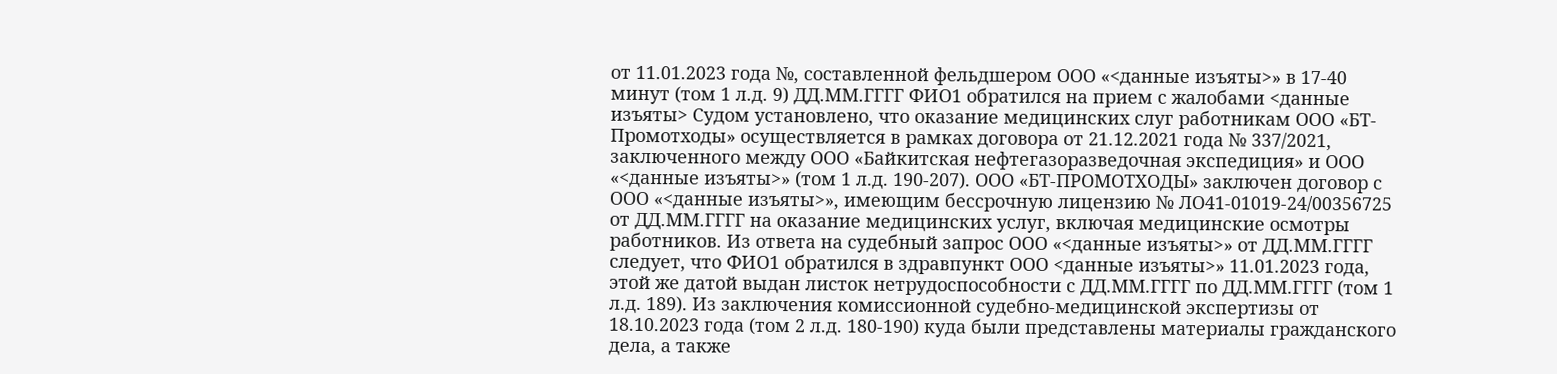от 11.01.2023 года №, составленной фельдшером ООО «<данные изъяты>» в 17-40 минут (том 1 л.д. 9) ДД.ММ.ГГГГ ФИО1 обратился на прием с жалобами <данные изъяты> Судом установлено, что оказание медицинских слуг работникам ООО «БТ-Промотходы» осуществляется в рамках договора от 21.12.2021 года № 337/2021, заключенного между ООО «Байкитская нефтегазоразведочная экспедиция» и ООО «<данные изъяты>» (том 1 л.д. 190-207). ООО «БТ-ПРОМОТХОДЫ» заключен договор с ООО «<данные изъяты>», имеющим бессрочную лицензию № ЛО41-01019-24/00356725 от ДД.ММ.ГГГГ на оказание медицинских услуг, включая медицинские осмотры работников. Из ответа на судебный запрос ООО «<данные изъяты>» от ДД.ММ.ГГГГ следует, что ФИО1 обратился в здравпункт ООО <данные изъяты>» 11.01.2023 года, этой же датой выдан листок нетрудоспособности с ДД.ММ.ГГГГ по ДД.ММ.ГГГГ (том 1 л.д. 189). Из заключения комиссионной судебно-медицинской экспертизы от 18.10.2023 года (том 2 л.д. 180-190) куда были представлены материалы гражданского дела, а также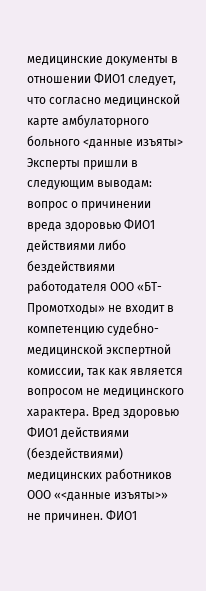медицинские документы в отношении ФИО1 следует, что согласно медицинской карте амбулаторного больного <данные изъяты> Эксперты пришли в следующим выводам: вопрос о причинении вреда здоровью ФИО1 действиями либо бездействиями работодателя ООО «БТ-Промотходы» не входит в компетенцию судебно-медицинской экспертной комиссии, так как является вопросом не медицинского характера. Вред здоровью ФИО1 действиями (бездействиями) медицинских работников ООО «<данные изъяты>» не причинен. ФИО1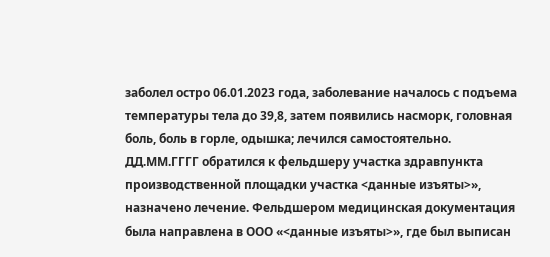заболел остро 06.01.2023 года, заболевание началось с подъема температуры тела до 39,8, затем появились насморк, головная боль, боль в горле, одышка; лечился самостоятельно. ДД.ММ.ГГГГ обратился к фельдшеру участка здравпункта производственной площадки участка <данные изъяты>», назначено лечение. Фельдшером медицинская документация была направлена в ООО «<данные изъяты>», где был выписан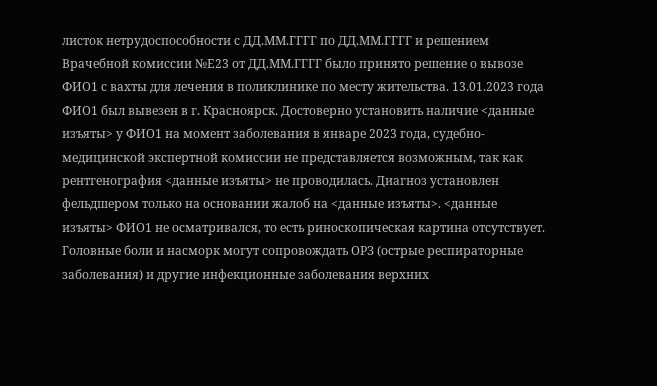листок нетрудоспособности с ДД.ММ.ГГГГ по ДД.ММ.ГГГГ и решением Врачебной комиссии №Е23 от ДД.ММ.ГГГГ было принято решение о вывозе ФИО1 с вахты для лечения в поликлинике по месту жительства. 13.01.2023 года ФИО1 был вывезен в г. Красноярск. Достоверно установить наличие <данные изъяты> у ФИО1 на момент заболевания в январе 2023 года, судебно-медицинской экспертной комиссии не представляется возможным, так как рентгенография <данные изъяты> не проводилась. Диагноз установлен фельдшером только на основании жалоб на <данные изъяты>. <данные изъяты> ФИО1 не осматривался, то есть риноскопическая картина отсутствует. Головные боли и насморк могут сопровождать ОРЗ (острые респираторные заболевания) и другие инфекционные заболевания верхних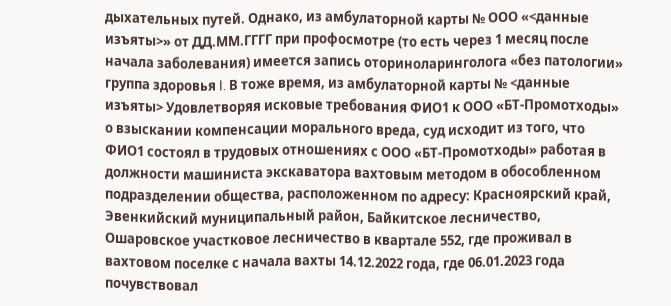дыхательных путей. Однако, из амбулаторной карты № ООО «<данные изъяты>» от ДД.ММ.ГГГГ при профосмотре (то есть через 1 месяц после начала заболевания) имеется запись оториноларинголога «без патологии» группа здоровья I. В тоже время, из амбулаторной карты № <данные изъяты> Удовлетворяя исковые требования ФИО1 к ООО «БТ-Промотходы» о взыскании компенсации морального вреда, суд исходит из того, что ФИО1 состоял в трудовых отношениях с ООО «БТ-Промотходы» работая в должности машиниста экскаватора вахтовым методом в обособленном подразделении общества, расположенном по адресу: Красноярский край, Эвенкийский муниципальный район, Байкитское лесничество, Ошаровское участковое лесничество в квартале 552, где проживал в вахтовом поселке с начала вахты 14.12.2022 года, где 06.01.2023 года почувствовал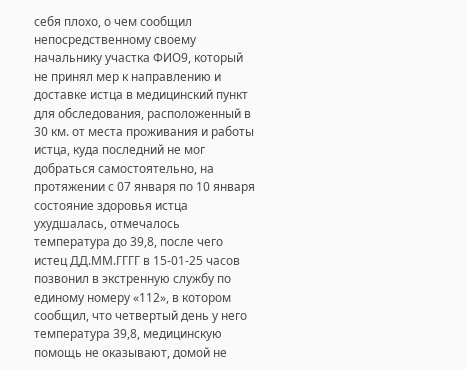себя плохо, о чем сообщил непосредственному своему начальнику участка ФИО9, который не принял мер к направлению и доставке истца в медицинский пункт для обследования, расположенный в 30 км. от места проживания и работы истца, куда последний не мог добраться самостоятельно, на протяжении с 07 января по 10 января состояние здоровья истца ухудшалась, отмечалось температура до 39,8, после чего истец ДД.ММ.ГГГГ в 15-01-25 часов позвонил в экстренную службу по единому номеру «112», в котором сообщил, что четвертый день у него температура 39,8, медицинскую помощь не оказывают, домой не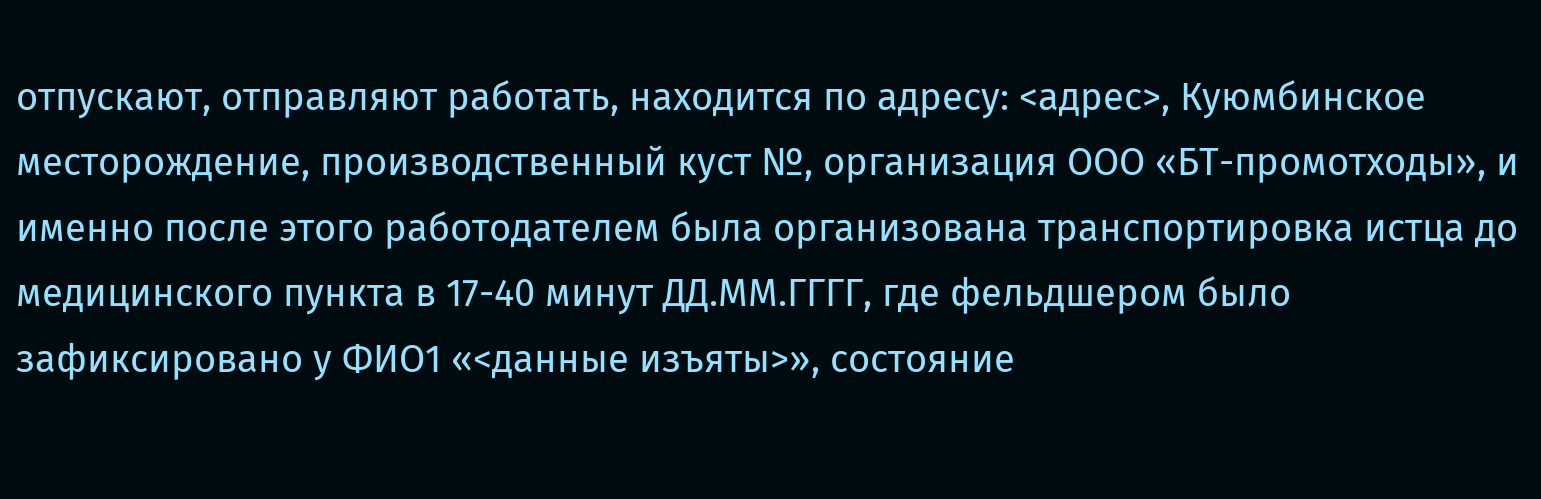отпускают, отправляют работать, находится по адресу: <адрес>, Куюмбинское месторождение, производственный куст №, организация ООО «БТ-промотходы», и именно после этого работодателем была организована транспортировка истца до медицинского пункта в 17-40 минут ДД.ММ.ГГГГ, где фельдшером было зафиксировано у ФИО1 «<данные изъяты>», состояние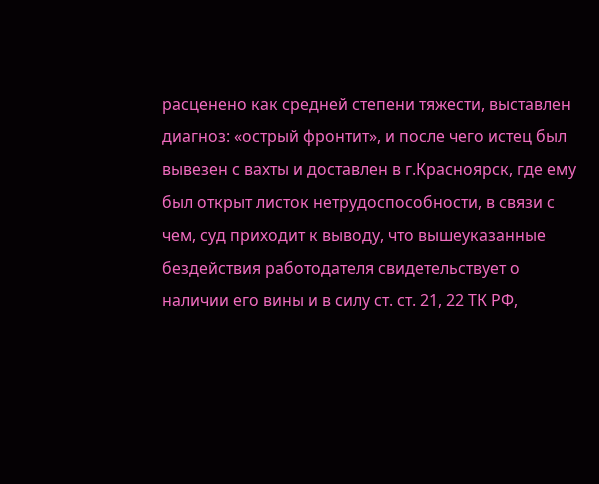расценено как средней степени тяжести, выставлен диагноз: «острый фронтит», и после чего истец был вывезен с вахты и доставлен в г.Красноярск, где ему был открыт листок нетрудоспособности, в связи с чем, суд приходит к выводу, что вышеуказанные бездействия работодателя свидетельствует о наличии его вины и в силу ст. ст. 21, 22 ТК РФ,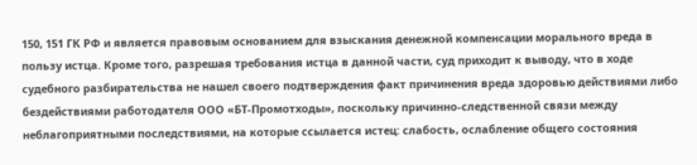150, 151 ГК РФ и является правовым основанием для взыскания денежной компенсации морального вреда в пользу истца. Кроме того, разрешая требования истца в данной части, суд приходит к выводу, что в ходе судебного разбирательства не нашел своего подтверждения факт причинения вреда здоровью действиями либо бездействиями работодателя ООО «БТ-Промотходы», поскольку причинно-следственной связи между неблагоприятными последствиями, на которые ссылается истец: слабость, ослабление общего состояния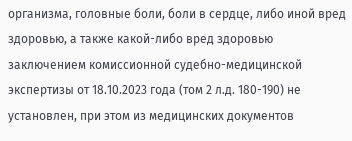организма, головные боли, боли в сердце, либо иной вред здоровью, а также какой-либо вред здоровью заключением комиссионной судебно-медицинской экспертизы от 18.10.2023 года (том 2 л.д. 180-190) не установлен, при этом из медицинских документов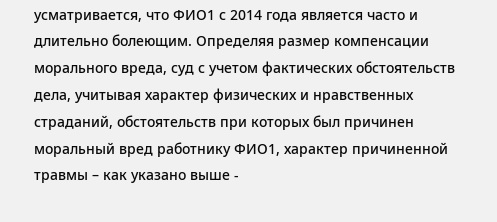усматривается, что ФИО1 с 2014 года является часто и длительно болеющим. Определяя размер компенсации морального вреда, суд с учетом фактических обстоятельств дела, учитывая характер физических и нравственных страданий, обстоятельств при которых был причинен моральный вред работнику ФИО1, характер причиненной травмы – как указано выше -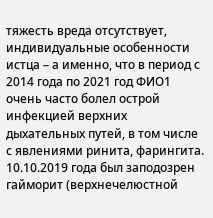тяжесть вреда отсутствует, индивидуальные особенности истца – а именно, что в период с 2014 года по 2021 год ФИО1 очень часто болел острой инфекцией верхних дыхательных путей, в том числе с явлениями ринита, фарингита. 10.10.2019 года был заподозрен гайморит (верхнечелюстной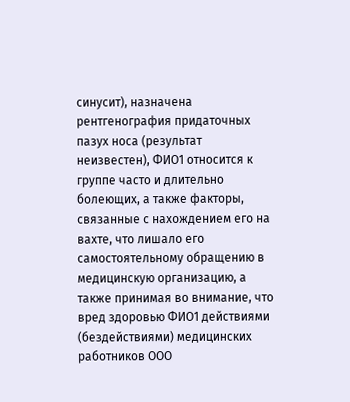синусит), назначена рентгенография придаточных пазух носа (результат неизвестен), ФИО1 относится к группе часто и длительно болеющих, а также факторы, связанные с нахождением его на вахте, что лишало его самостоятельному обращению в медицинскую организацию, а также принимая во внимание, что вред здоровью ФИО1 действиями (бездействиями) медицинских работников ООО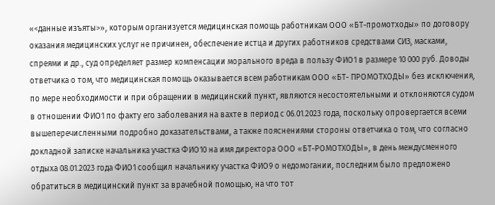«<данные изъяты>», которым организуется медицинская помощь работникам ООО «БТ-промотходы» по договору оказания медицинских услуг не причинен, обеспечение истца и других работников средствами СИЗ, масками, спреями и др., суд определяет размер компенсации морального вреда в пользу ФИО1 в размере 10 000 руб. Доводы ответчика о том, что медицинская помощь оказывается всем работникам ООО «БТ- ПРОМОТХОДЫ» без исключения, по мере необходимости и при обращении в медицинский пункт, являются несостоятельными и отклоняются судом в отношении ФИО1 по факту его заболевания на вахте в период с 06.01.2023 года, поскольку опровергается всеми вышеперечисленными подробно доказательствами, а также пояснениями стороны ответчика о том, что согласно докладной записке начальника участка ФИО10 на имя директора ООО «БТ-РОМОТХОДЫ», в день междусменного отдыха 08.01.2023 года ФИО1 сообщил начальнику участка ФИО9 о недомогании, последним было предложено обратиться в медицинский пункт за врачебной помощью, на что тот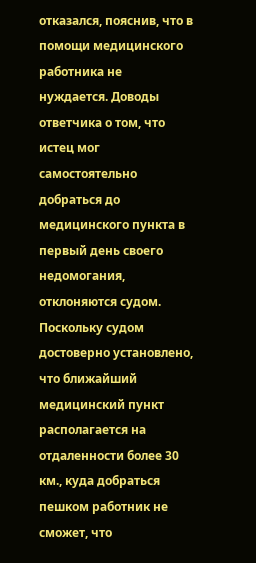отказался, пояснив, что в помощи медицинского работника не нуждается. Доводы ответчика о том, что истец мог самостоятельно добраться до медицинского пункта в первый день своего недомогания, отклоняются судом. Поскольку судом достоверно установлено, что ближайший медицинский пункт располагается на отдаленности более 30 км., куда добраться пешком работник не сможет, что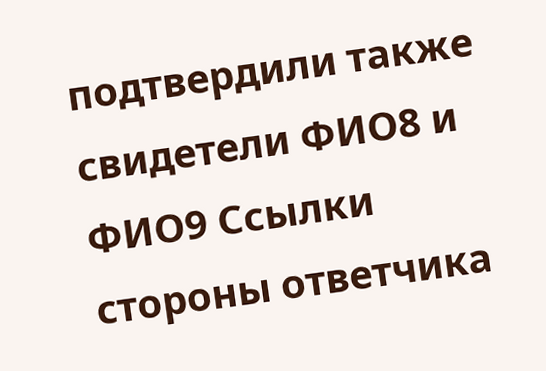подтвердили также свидетели ФИО8 и ФИО9 Ссылки стороны ответчика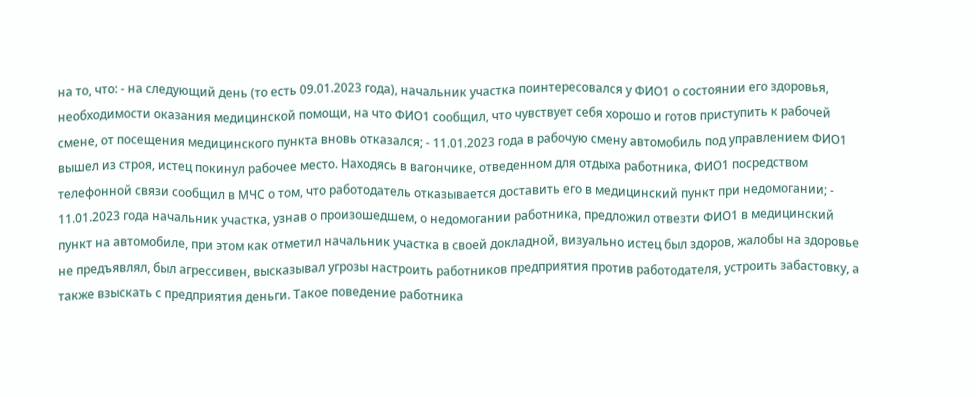на то, что: - на следующий день (то есть 09.01.2023 года), начальник участка поинтересовался у ФИО1 о состоянии его здоровья, необходимости оказания медицинской помощи, на что ФИО1 сообщил, что чувствует себя хорошо и готов приступить к рабочей смене, от посещения медицинского пункта вновь отказался; - 11.01.2023 года в рабочую смену автомобиль под управлением ФИО1 вышел из строя, истец покинул рабочее место. Находясь в вагончике, отведенном для отдыха работника, ФИО1 посредством телефонной связи сообщил в МЧС о том, что работодатель отказывается доставить его в медицинский пункт при недомогании; - 11.01.2023 года начальник участка, узнав о произошедшем, о недомогании работника, предложил отвезти ФИО1 в медицинский пункт на автомобиле, при этом как отметил начальник участка в своей докладной, визуально истец был здоров, жалобы на здоровье не предъявлял, был агрессивен, высказывал угрозы настроить работников предприятия против работодателя, устроить забастовку, а также взыскать с предприятия деньги. Такое поведение работника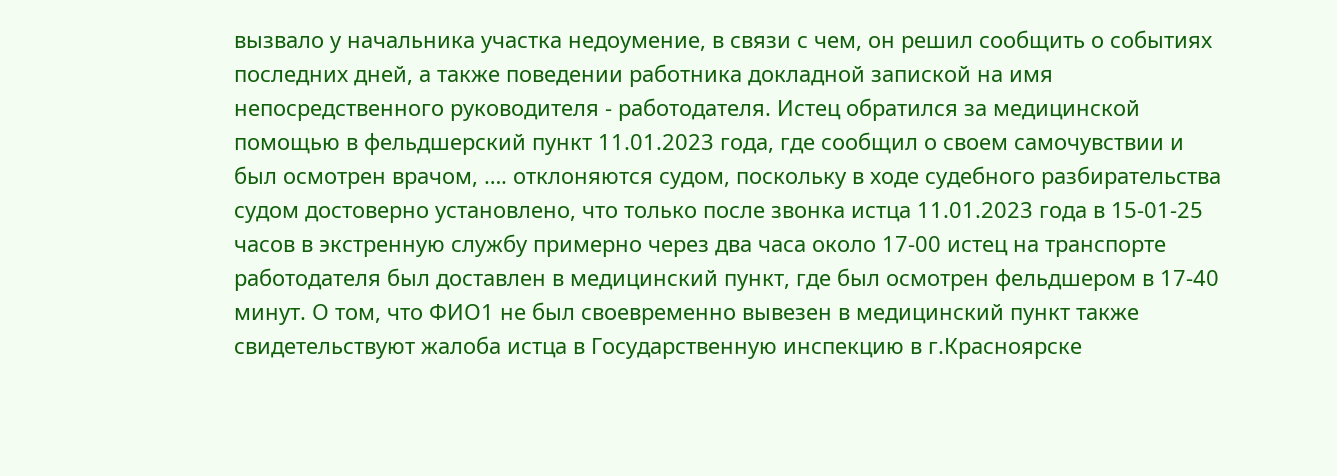вызвало у начальника участка недоумение, в связи с чем, он решил сообщить о событиях последних дней, а также поведении работника докладной запиской на имя непосредственного руководителя - работодателя. Истец обратился за медицинской помощью в фельдшерский пункт 11.01.2023 года, где сообщил о своем самочувствии и был осмотрен врачом, …. отклоняются судом, поскольку в ходе судебного разбирательства судом достоверно установлено, что только после звонка истца 11.01.2023 года в 15-01-25 часов в экстренную службу примерно через два часа около 17-00 истец на транспорте работодателя был доставлен в медицинский пункт, где был осмотрен фельдшером в 17-40 минут. О том, что ФИО1 не был своевременно вывезен в медицинский пункт также свидетельствуют жалоба истца в Государственную инспекцию в г.Красноярске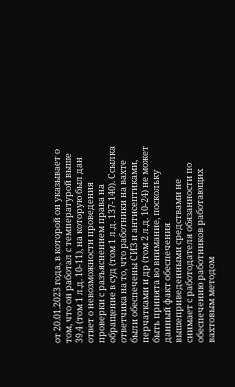от 20.01.2023 года, в которой он указывает о том, что он работал с температурой выше 39,4 (том 1 л.д. 10-11), на которую был дан ответ о невозможности проведения проверки с разъяснением права на обращение в суд (том 1 л.д. 137-140). Ссылка ответчика на то, что работники на вахте были обеспечены СИЗ и антисептиками, перчатками и др (том 2 л.д. 10-24) не может быть принята во внимание, поскольку данный факт обеспечения вышеприведенными средствами не снимает с работодателя обязанности по обеспечению работников работающих вахтовым методом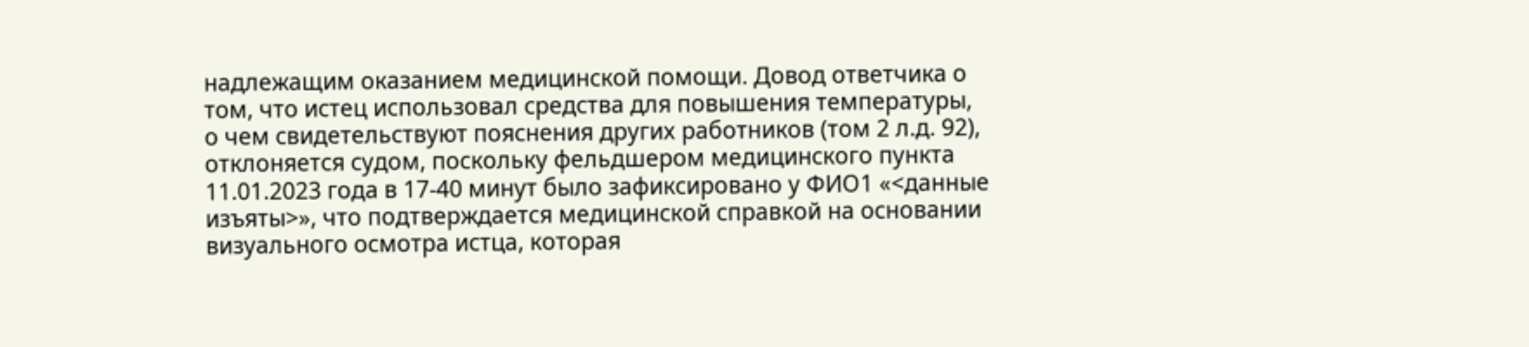надлежащим оказанием медицинской помощи. Довод ответчика о том, что истец использовал средства для повышения температуры, о чем свидетельствуют пояснения других работников (том 2 л.д. 92), отклоняется судом, поскольку фельдшером медицинского пункта 11.01.2023 года в 17-40 минут было зафиксировано у ФИО1 «<данные изъяты>», что подтверждается медицинской справкой на основании визуального осмотра истца, которая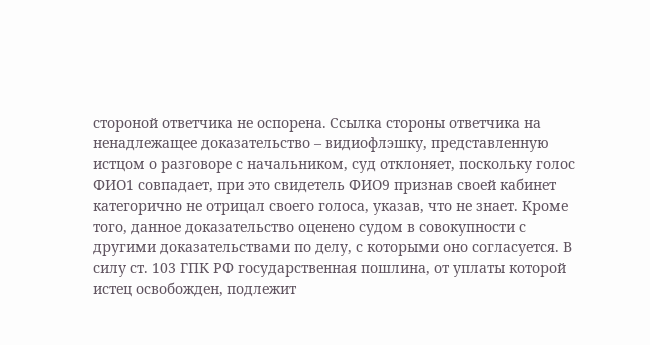стороной ответчика не оспорена. Ссылка стороны ответчика на ненадлежащее доказательство – видиофлэшку, представленную истцом о разговоре с начальником, суд отклоняет, поскольку голос ФИО1 совпадает, при это свидетель ФИО9 признав своей кабинет категорично не отрицал своего голоса, указав, что не знает. Кроме того, данное доказательство оценено судом в совокупности с другими доказательствами по делу, с которыми оно согласуется. В силу ст. 103 ГПК РФ государственная пошлина, от уплаты которой истец освобожден, подлежит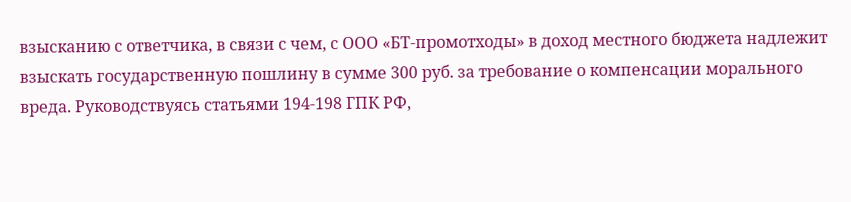взысканию с ответчика, в связи с чем, с ООО «БТ-промотходы» в доход местного бюджета надлежит взыскать государственную пошлину в сумме 300 руб. за требование о компенсации морального вреда. Руководствуясь статьями 194-198 ГПК РФ,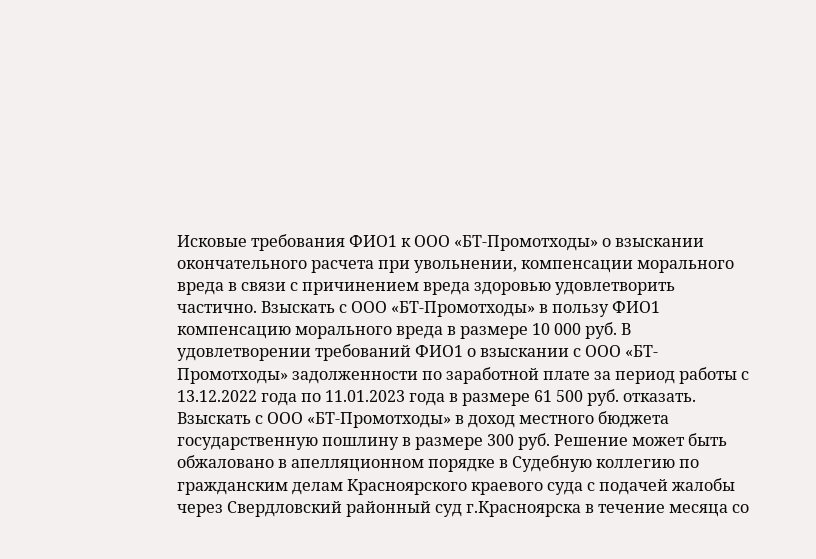Исковые требования ФИО1 к ООО «БТ-Промотходы» о взыскании окончательного расчета при увольнении, компенсации морального вреда в связи с причинением вреда здоровью удовлетворить частично. Взыскать с ООО «БТ-Промотходы» в пользу ФИО1 компенсацию морального вреда в размере 10 000 руб. В удовлетворении требований ФИО1 о взыскании с ООО «БТ-Промотходы» задолженности по заработной плате за период работы с 13.12.2022 года по 11.01.2023 года в размере 61 500 руб. отказать. Взыскать с ООО «БТ-Промотходы» в доход местного бюджета государственную пошлину в размере 300 руб. Решение может быть обжаловано в апелляционном порядке в Судебную коллегию по гражданским делам Красноярского краевого суда с подачей жалобы через Свердловский районный суд г.Красноярска в течение месяца со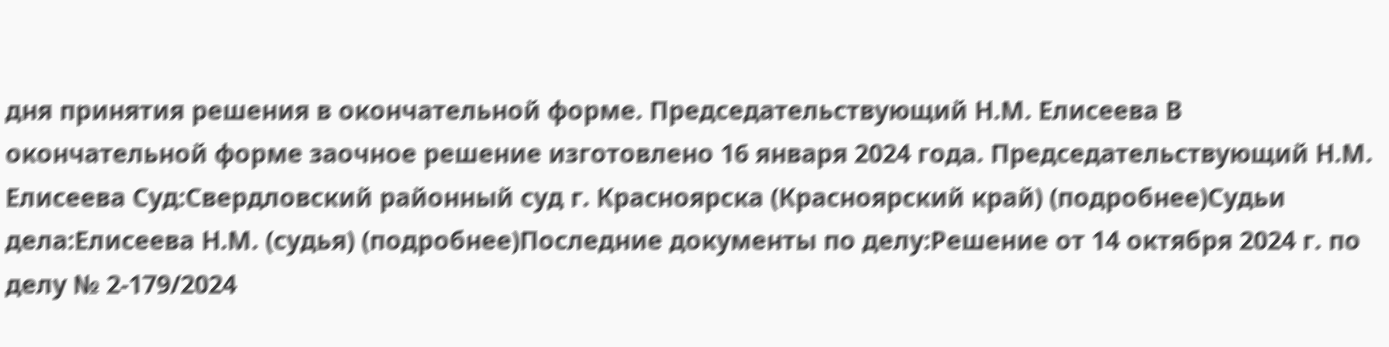дня принятия решения в окончательной форме. Председательствующий Н.М. Елисеева В окончательной форме заочное решение изготовлено 16 января 2024 года. Председательствующий Н.М. Елисеева Суд:Свердловский районный суд г. Красноярска (Красноярский край) (подробнее)Судьи дела:Елисеева Н.М. (судья) (подробнее)Последние документы по делу:Решение от 14 октября 2024 г. по делу № 2-179/2024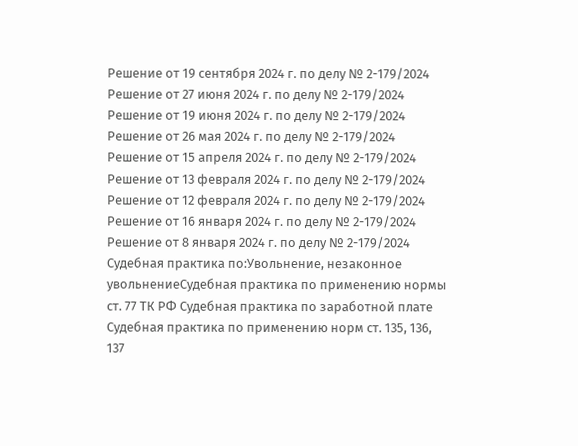Решение от 19 сентября 2024 г. по делу № 2-179/2024 Решение от 27 июня 2024 г. по делу № 2-179/2024 Решение от 19 июня 2024 г. по делу № 2-179/2024 Решение от 26 мая 2024 г. по делу № 2-179/2024 Решение от 15 апреля 2024 г. по делу № 2-179/2024 Решение от 13 февраля 2024 г. по делу № 2-179/2024 Решение от 12 февраля 2024 г. по делу № 2-179/2024 Решение от 16 января 2024 г. по делу № 2-179/2024 Решение от 8 января 2024 г. по делу № 2-179/2024 Судебная практика по:Увольнение, незаконное увольнениеСудебная практика по применению нормы ст. 77 ТК РФ Судебная практика по заработной плате Судебная практика по применению норм ст. 135, 136, 137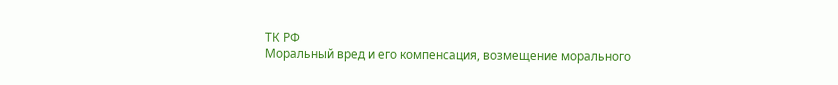ТК РФ
Моральный вред и его компенсация, возмещение морального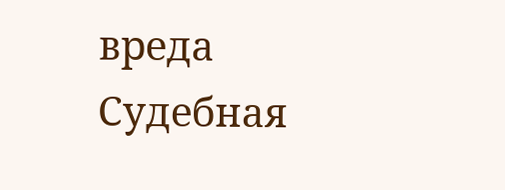вреда Судебная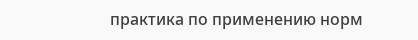практика по применению норм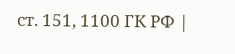ст. 151, 1100 ГК РФ |